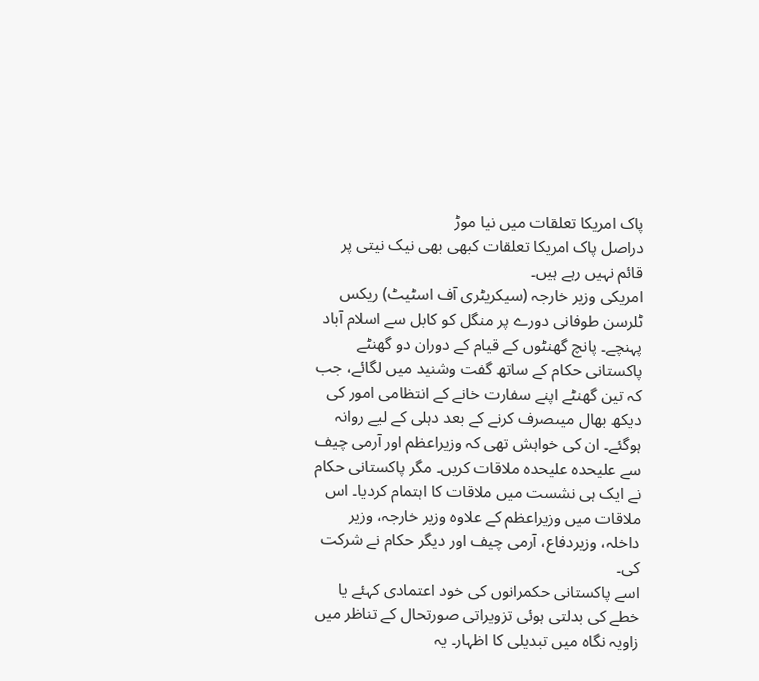پاک امریکا تعلقات میں نیا موڑ
دراصل پاک امریکا تعلقات کبھی بھی نیک نیتی پر قائم نہیں رہے ہیں۔
امریکی وزیر خارجہ (سیکریٹری آف اسٹیٹ) ریکس ٹلرسن طوفانی دورے پر منگل کو کابل سے اسلام آباد پہنچے۔ پانچ گھنٹوں کے قیام کے دوران دو گھنٹے پاکستانی حکام کے ساتھ گفت وشنید میں لگائے، جب کہ تین گھنٹے اپنے سفارت خانے کے انتظامی امور کی دیکھ بھال میںصرف کرنے کے بعد دہلی کے لیے روانہ ہوگئے۔ ان کی خواہش تھی کہ وزیراعظم اور آرمی چیف سے علیحدہ علیحدہ ملاقات کریں۔ مگر پاکستانی حکام نے ایک ہی نشست میں ملاقات کا اہتمام کردیا۔ اس ملاقات میں وزیراعظم کے علاوہ وزیر خارجہ، وزیر داخلہ، وزیردفاع، آرمی چیف اور دیگر حکام نے شرکت کی۔
اسے پاکستانی حکمرانوں کی خود اعتمادی کہئے یا خطے کی بدلتی ہوئی تزویراتی صورتحال کے تناظر میں زاویہ نگاہ میں تبدیلی کا اظہار۔ یہ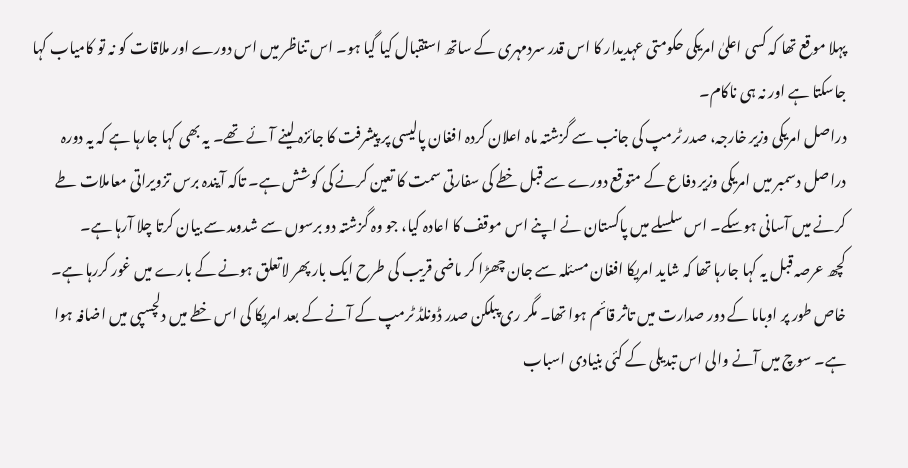پہلا موقع تھا کہ کسی اعلیٰ امریکی حکومتی عہدیدار کا اس قدر سردمہری کے ساتھ استقبال کیا گیا ہو۔ اس تناظر میں اس دورے اور ملاقات کو نہ تو کامیاب کہا جاسکتا ہے اور نہ ہی ناکام۔
دراصل امریکی وزیر خارجہ، صدر ٹرمپ کی جانب سے گزشتہ ماہ اعلان کردہ افغان پالیسی پر پیشرفت کا جائزہ لینے آئے تھے۔ یہ بھی کہا جارہا ہے کہ یہ دورہ دراصل دسمبر میں امریکی وزیر دفاع کے متوقع دورے سے قبل خطے کی سفارتی سمت کا تعین کرنے کی کوشش ہے۔ تاکہ آیندہ برس تزویراتی معاملات طے کرنے میں آسانی ہوسکے۔ اس سلسلے میں پاکستان نے اپنے اس موقف کا اعادہ کیا، جو وہ گزشتہ دو برسوں سے شدومد سے بیان کرتا چلا آرہا ہے۔
کچھ عرصہ قبل یہ کہا جارہا تھا کہ شاید امریکا افغان مسئلہ سے جان چھڑا کر ماضی قریب کی طرح ایک بار پھر لاتعلق ہونے کے بارے میں غور کررہا ہے۔ خاص طور پر اوباما کے دور صدارت میں تاثر قائم ہوا تھا۔ مگر ری پبلکن صدر ڈونلڈ ٹرمپ کے آنے کے بعد امریکا کی اس خطے میں دلچسپی میں اضافہ ہوا ہے۔ سوچ میں آنے والی اس تبدیلی کے کئی بنیادی اسباب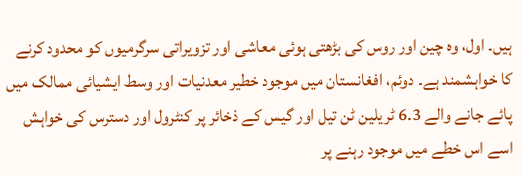ہیں۔ اول، وہ چین اور روس کی بڑھتی ہوئی معاشی اور تزویراتی سرگرمیوں کو محدود کرنے کا خواہشمند ہے۔ دوئم، افغانستان میں موجود خطیر معدنیات اور وسط ایشیائی ممالک میں پائے جانے والے 6.3 ٹریلین ٹن تیل اور گیس کے ذخائر پر کنٹرول اور دسترس کی خواہش اسے اس خطے میں موجود رہنے پر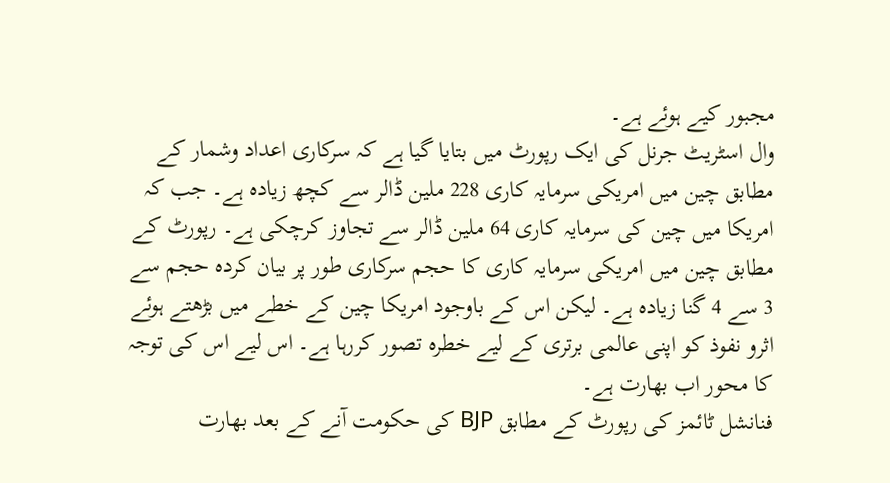مجبور کیے ہوئے ہے۔
وال اسٹریٹ جرنل کی ایک رپورٹ میں بتایا گیا ہے کہ سرکاری اعداد وشمار کے مطابق چین میں امریکی سرمایہ کاری 228 ملین ڈالر سے کچھ زیادہ ہے۔ جب کہ امریکا میں چین کی سرمایہ کاری 64 ملین ڈالر سے تجاوز کرچکی ہے۔ رپورٹ کے مطابق چین میں امریکی سرمایہ کاری کا حجم سرکاری طور پر بیان کردہ حجم سے 3 سے 4 گنا زیادہ ہے۔ لیکن اس کے باوجود امریکا چین کے خطے میں بڑھتے ہوئے اثرو نفوذ کو اپنی عالمی برتری کے لیے خطرہ تصور کررہا ہے۔ اس لیے اس کی توجہ کا محور اب بھارت ہے۔
فنانشل ٹائمز کی رپورٹ کے مطابق BJP کی حکومت آنے کے بعد بھارت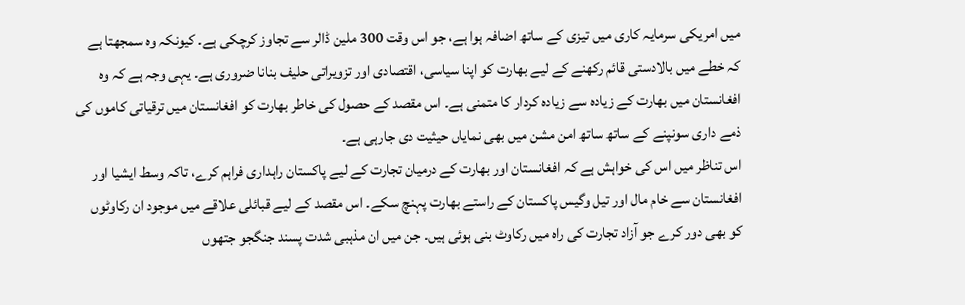میں امریکی سرمایہ کاری میں تیزی کے ساتھ اضافہ ہوا ہے، جو اس وقت 300 ملین ڈالر سے تجاوز کرچکی ہے۔ کیونکہ وہ سمجھتا ہے کہ خطے میں بالادستی قائم رکھنے کے لیے بھارت کو اپنا سیاسی، اقتصادی اور تزویراتی حلیف بنانا ضروری ہے۔ یہی وجہ ہے کہ وہ افغانستان میں بھارت کے زیادہ سے زیادہ کردار کا متمنی ہے۔ اس مقصد کے حصول کی خاطر بھارت کو افغانستان میں ترقیاتی کاموں کی ذمے داری سونپنے کے ساتھ ساتھ امن مشن میں بھی نمایاں حیثیت دی جارہی ہے۔
اس تناظر میں اس کی خواہش ہے کہ افغانستان اور بھارت کے درمیان تجارت کے لیے پاکستان راہداری فراہم کرے، تاکہ وسط ایشیا اور افغانستان سے خام مال اور تیل وگیس پاکستان کے راستے بھارت پہنچ سکے۔ اس مقصد کے لیے قبائلی علاقے میں موجود ان رکاوٹوں کو بھی دور کرے جو آزاد تجارت کی راہ میں رکاوٹ بنی ہوئی ہیں۔ جن میں ان مذہبی شدت پسند جنگجو جتھوں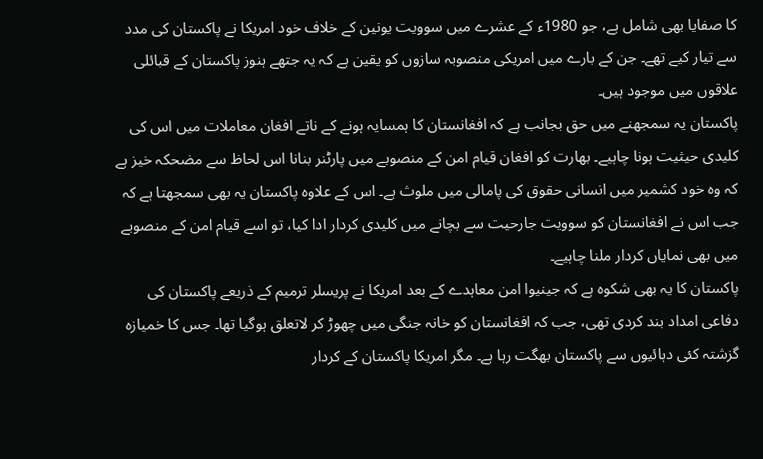کا صفایا بھی شامل ہے، جو 1980ء کے عشرے میں سوویت یونین کے خلاف خود امریکا نے پاکستان کی مدد سے تیار کیے تھے۔ جن کے بارے میں امریکی منصوبہ سازوں کو یقین ہے کہ یہ جتھے ہنوز پاکستان کے قبائلی علاقوں میں موجود ہیں۔
پاکستان یہ سمجھنے میں حق بجانب ہے کہ افغانستان کا ہمسایہ ہونے کے ناتے افغان معاملات میں اس کی کلیدی حیثیت ہونا چاہیے۔ بھارت کو افغان قیام امن کے منصوبے میں پارٹنر بنانا اس لحاظ سے مضحکہ خیز ہے کہ وہ خود کشمیر میں انسانی حقوق کی پامالی میں ملوث ہے۔ اس کے علاوہ پاکستان یہ بھی سمجھتا ہے کہ جب اس نے افغانستان کو سوویت جارحیت سے بچانے میں کلیدی کردار ادا کیا، تو اسے قیام امن کے منصوبے میں بھی نمایاں کردار ملنا چاہیے۔
پاکستان کا یہ بھی شکوہ ہے کہ جینیوا امن معاہدے کے بعد امریکا نے پریسلر ترمیم کے ذریعے پاکستان کی دفاعی امداد بند کردی تھی، جب کہ افغانستان کو خانہ جنگی میں چھوڑ کر لاتعلق ہوگیا تھا۔ جس کا خمیازہ گزشتہ کئی دہائیوں سے پاکستان بھگت رہا ہے۔ مگر امریکا پاکستان کے کردار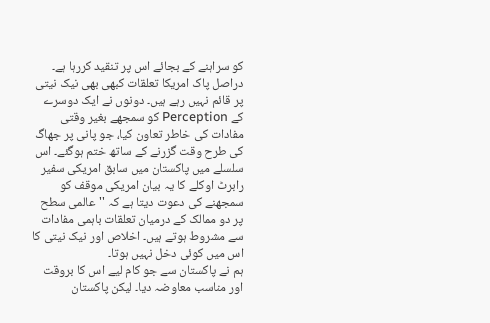کو سراہنے کے بجائے اس پر تنقید کررہا ہے۔
دراصل پاک امریکا تعلقات کبھی بھی نیک نیتی پر قائم نہیں رہے ہیں۔ دونوں نے ایک دوسرے کے Perception کو سمجھے بغیر وقتی مفادات کی خاطر تعاون کیا، جو پانی پر جھاگ کی طرح وقت گزرنے کے ساتھ ختم ہوگئے۔ اس سلسلے میں پاکستان میں سابق امریکی سفیر رابرٹ اوکلے کا یہ بیان امریکی موقف کو سمجھنے کی دعوت دیتا ہے کہ ''عالمی سطح پر دو ممالک کے درمیان تعلقات باہمی مفادات سے مشروط ہوتے ہیں۔ اخلاص اور نیک نیتی کا اس میں کوئی دخل نہیں ہوتا۔
ہم نے پاکستان سے جو کام لیے اس کا بروقت اور مناسب معاوضہ دیا۔ لیکن پاکستان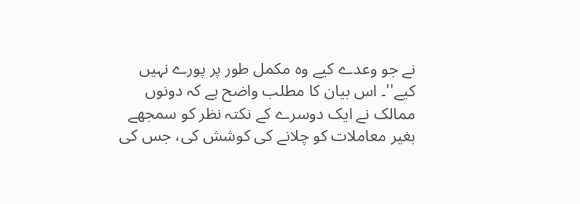نے جو وعدے کیے وہ مکمل طور پر پورے نہیں کیے''۔ اس بیان کا مطلب واضح ہے کہ دونوں ممالک نے ایک دوسرے کے نکتہ نظر کو سمجھے بغیر معاملات کو چلانے کی کوشش کی، جس کی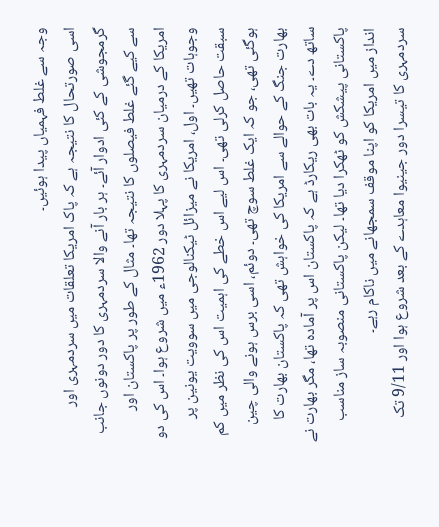وجہ سے غلط فہمیاں پیدا ہوئیں۔
اسی صورتحال کا نتیجہ ہے کہ پاک امریکا تعلقات میں سردمہری اور گرمجوشی کے کئی ادوار آئے۔ ہر بار آنے والا سردمہری کا دور دونوں جانب سے کیے گئے غلط فیصلوں کا نتیجہ تھا۔ مثال کے طور پر پاکستان اور امریکا کے درمیان سردمہری کا پہلا دور 1962ء میں شروع ہوا۔ اس کی دو وجوہات تھیں۔ اول، امریکا نے میزائل ٹیکنالوجی میں سوویت یونین پر سبقت حاصل کرلی تھی۔ اس لیے اس خطے کی اہمیت اس کی نظر میں کم ہوگئی تھی، جو کہ ایک غلط سوچ تھی۔ دوئم، اسی برس ہونے والی چین بھارت جنگ کے حوالے سے امریکا کی خواہش تھی کہ پاکستان بھارت کا ساتھ دے۔ یہ بات بھی ریکارڈ ہے کہ پاکستان اس پر آمادہ تھا، مگر بھارت نے پاکستانی پیشکش کو ٹھکرا دیا تھا۔ لیکن پاکستانی منصوبہ ساز مناسب انداز میں امریکا کو اپنا موقف سمجھانے میں ناکام رہے۔
سردمہری کا تیسرا دور جینیوا معاہدے کے بعد شروع ہوا اور 9/11 تک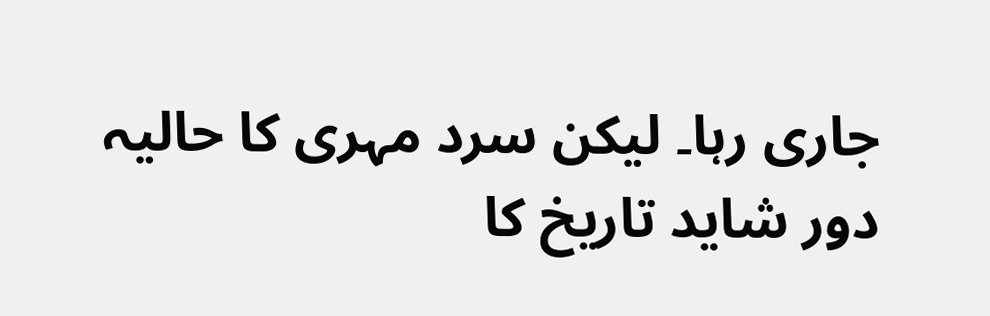جاری رہا۔ لیکن سرد مہری کا حالیہ دور شاید تاریخ کا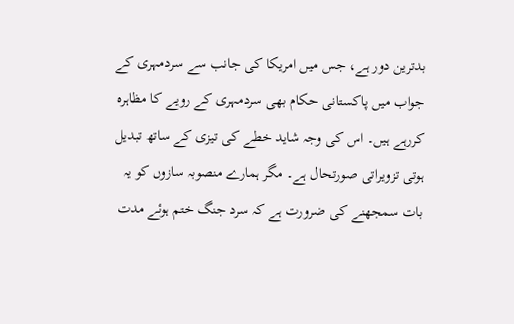بدترین دور ہے، جس میں امریکا کی جانب سے سردمہری کے جواب میں پاکستانی حکام بھی سردمہری کے رویے کا مظاہرہ کررہے ہیں۔ اس کی وجہ شاید خطے کی تیزی کے ساتھ تبدیل ہوتی تزویراتی صورتحال ہے۔ مگر ہمارے منصوبہ سازوں کو یہ بات سمجھنے کی ضرورت ہے کہ سرد جنگ ختم ہوئے مدت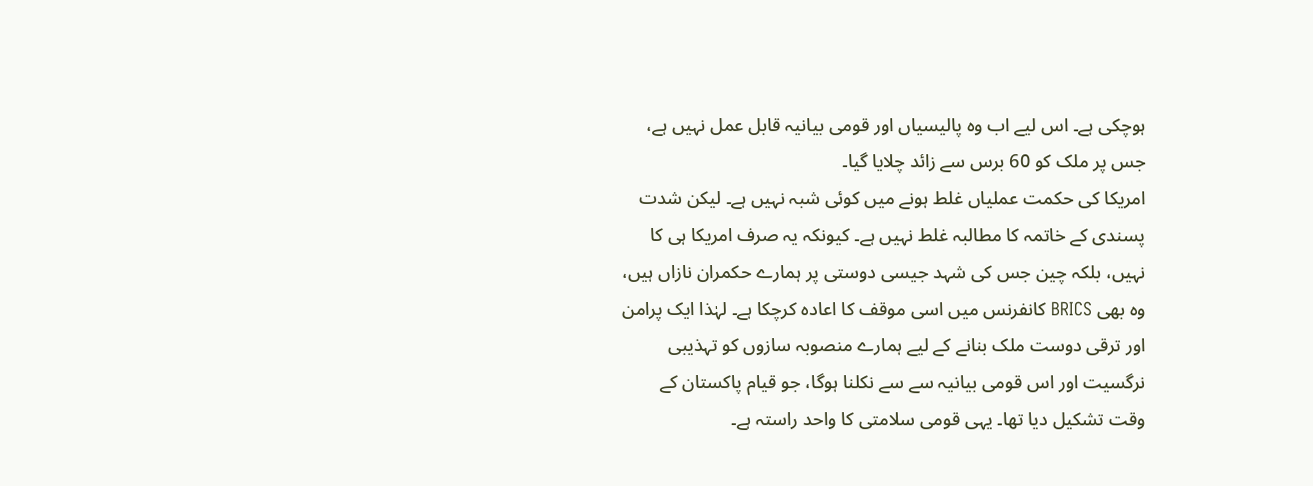ہوچکی ہے۔ اس لیے اب وہ پالیسیاں اور قومی بیانیہ قابل عمل نہیں ہے، جس پر ملک کو 60 برس سے زائد چلایا گیا۔
امریکا کی حکمت عملیاں غلط ہونے میں کوئی شبہ نہیں ہے۔ لیکن شدت پسندی کے خاتمہ کا مطالبہ غلط نہیں ہے۔ کیونکہ یہ صرف امریکا ہی کا نہیں، بلکہ چین جس کی شہد جیسی دوستی پر ہمارے حکمران نازاں ہیں، وہ بھی BRICS کانفرنس میں اسی موقف کا اعادہ کرچکا ہے۔ لہٰذا ایک پرامن اور ترقی دوست ملک بنانے کے لیے ہمارے منصوبہ سازوں کو تہذیبی نرگسیت اور اس قومی بیانیہ سے سے نکلنا ہوگا، جو قیام پاکستان کے وقت تشکیل دیا تھا۔ یہی قومی سلامتی کا واحد راستہ ہے۔